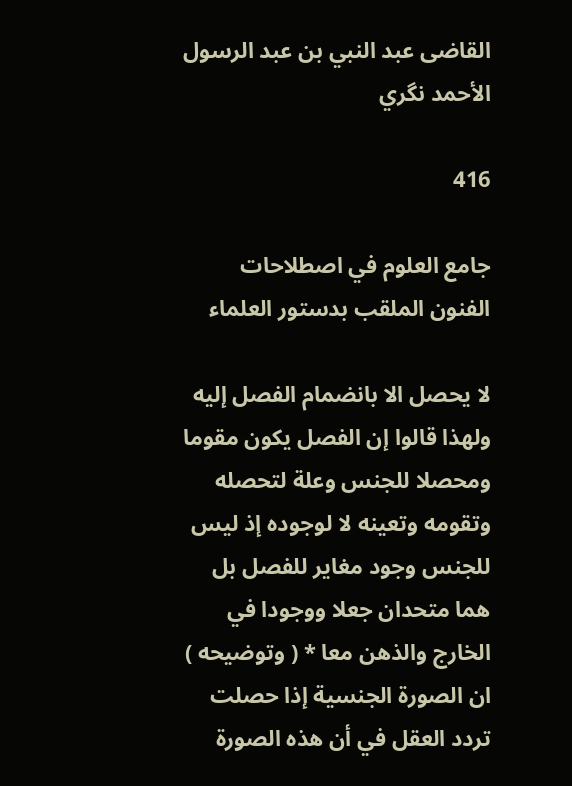القاضى عبد النبي بن عبد الرسول الأحمد نگري

416

جامع العلوم في اصطلاحات الفنون الملقب بدستور العلماء

لا يحصل الا بانضمام الفصل إليه ولهذا قالوا إن الفصل يكون مقوما ومحصلا للجنس وعلة لتحصله وتقومه وتعينه لا لوجوده إذ ليس للجنس وجود مغاير للفصل بل هما متحدان جعلا ووجودا في الخارج والذهن معا * ( وتوضيحه ) ان الصورة الجنسية إذا حصلت تردد العقل في أن هذه الصورة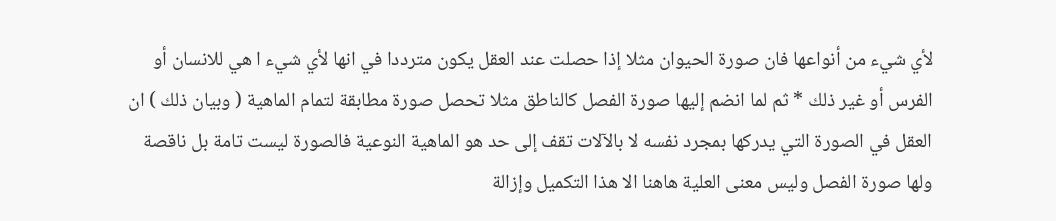لأي شيء من أنواعها فان صورة الحيوان مثلا إذا حصلت عند العقل يكون مترددا في انها لأي شيء ا هي للانسان أو الفرس أو غير ذلك * ثم لما انضم إليها صورة الفصل كالناطق مثلا تحصل صورة مطابقة لتمام الماهية ( وبيان ذلك ) ان العقل في الصورة التي يدركها بمجرد نفسه لا بالآلات تقف إلى حد هو الماهية النوعية فالصورة ليست تامة بل ناقصة ولها صورة الفصل وليس معنى العلية هاهنا الا هذا التكميل وإزالة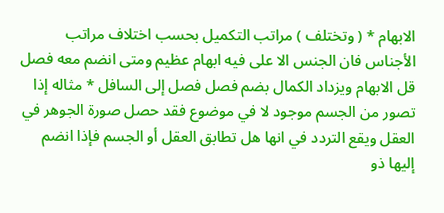الابهام * ( وتختلف ) مراتب التكميل بحسب اختلاف مراتب الأجناس فان الجنس الا على فيه ابهام عظيم ومتى انضم معه فصل قل الابهام ويزداد الكمال بضم فصل فصل إلى السافل * مثاله إذا تصور من الجسم موجود لا في موضوع فقد حصل صورة الجوهر في العقل ويقع التردد في انها هل تطابق العقل أو الجسم فإذا انضم إليها ذو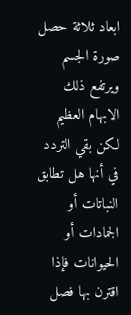ابعاد ثلاثة حصل صورة الجسم ويرتفع ذلك الابهام العظيم لكن بقي التردد في أنها هل تطابق النباتات أو الجمادات أو الحيوانات فإذا اقترن بها فصل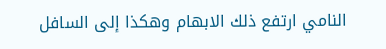النامي ارتفع ذلك الابهام وهكذا إلى السافل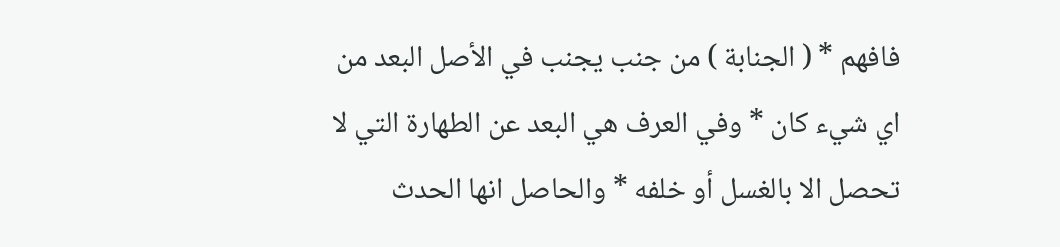فافهم * ( الجنابة ) من جنب يجنب في الأصل البعد من اي شيء كان * وفي العرف هي البعد عن الطهارة التي لا تحصل الا بالغسل أو خلفه * والحاصل انها الحدث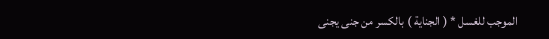الموجب للغسل * ( الجناية ) بالكسر من جنى يجنى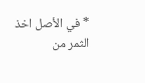* في الأصل اخذ الثمر من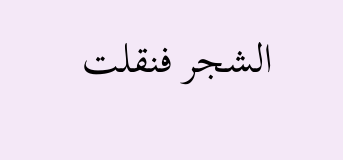الشجر فنقلت